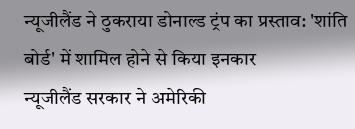न्यूजीलैंड ने ठुकराया डोनाल्ड ट्रंप का प्रस्ताव: 'शांति बोर्ड' में शामिल होने से किया इनकार
न्यूजीलैंड सरकार ने अमेरिकी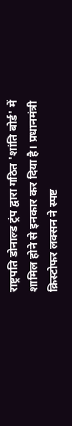राष्ट्रपति डोनाल्ड ट्रंप द्वारा गठित 'शांति बोर्ड' में शामिल होने से इनकार कर दिया है। प्रधानमंत्री क्रिस्टोफर लक्सन ने स्पष्ट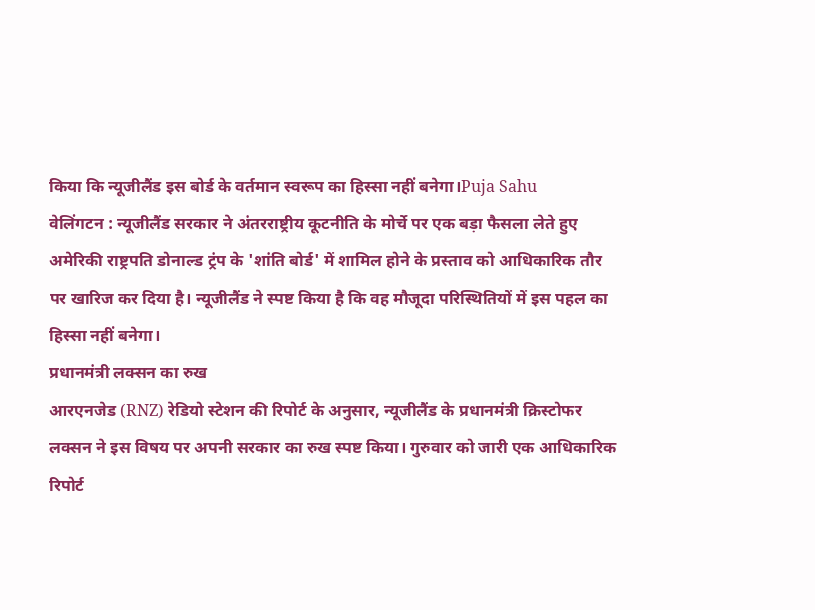किया कि न्यूजीलैंड इस बोर्ड के वर्तमान स्वरूप का हिस्सा नहीं बनेगा।Puja Sahu
वेलिंगटन : न्यूजीलैंड सरकार ने अंतरराष्ट्रीय कूटनीति के मोर्चे पर एक बड़ा फैसला लेते हुए अमेरिकी राष्ट्रपति डोनाल्ड ट्रंप के 'शांति बोर्ड' में शामिल होने के प्रस्ताव को आधिकारिक तौर पर खारिज कर दिया है। न्यूजीलैंड ने स्पष्ट किया है कि वह मौजूदा परिस्थितियों में इस पहल का हिस्सा नहीं बनेगा।
प्रधानमंत्री लक्सन का रुख
आरएनजेड (RNZ) रेडियो स्टेशन की रिपोर्ट के अनुसार, न्यूजीलैंड के प्रधानमंत्री क्रिस्टोफर लक्सन ने इस विषय पर अपनी सरकार का रुख स्पष्ट किया। गुरुवार को जारी एक आधिकारिक रिपोर्ट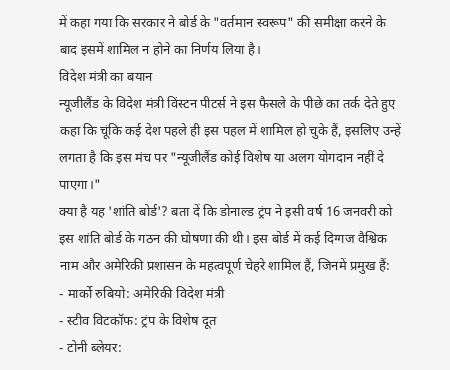में कहा गया कि सरकार ने बोर्ड के "वर्तमान स्वरूप" की समीक्षा करने के बाद इसमें शामिल न होने का निर्णय लिया है।
विदेश मंत्री का बयान
न्यूजीलैंड के विदेश मंत्री विंस्टन पीटर्स ने इस फैसले के पीछे का तर्क देते हुए कहा कि चूंकि कई देश पहले ही इस पहल में शामिल हो चुके हैं, इसलिए उन्हें लगता है कि इस मंच पर "न्यूजीलैंड कोई विशेष या अलग योगदान नहीं दे पाएगा।"
क्या है यह 'शांति बोर्ड'? बता दें कि डोनाल्ड ट्रंप ने इसी वर्ष 16 जनवरी को इस शांति बोर्ड के गठन की घोषणा की थी। इस बोर्ड में कई दिग्गज वैश्विक नाम और अमेरिकी प्रशासन के महत्वपूर्ण चेहरे शामिल हैं, जिनमें प्रमुख हैं:
- मार्को रुबियो: अमेरिकी विदेश मंत्री
- स्टीव विटकॉफ: ट्रंप के विशेष दूत
- टोनी ब्लेयर: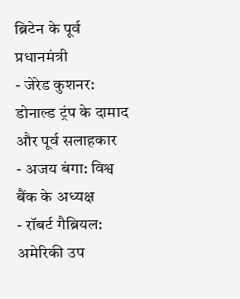ब्रिटेन के पूर्व प्रधानमंत्री
- जेरेड कुशनर: डोनाल्ड ट्रंप के दामाद और पूर्व सलाहकार
- अजय बंगा: विश्व बैंक के अध्यक्ष
- रॉबर्ट गैब्रियल: अमेरिकी उप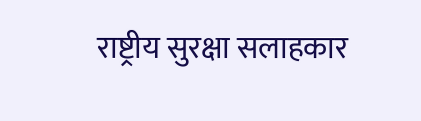राष्ट्रीय सुरक्षा सलाहकार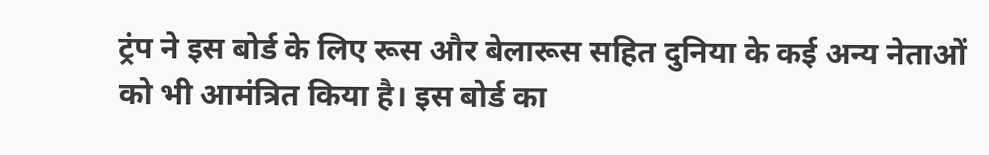ट्रंप ने इस बोर्ड के लिए रूस और बेलारूस सहित दुनिया के कई अन्य नेताओं को भी आमंत्रित किया है। इस बोर्ड का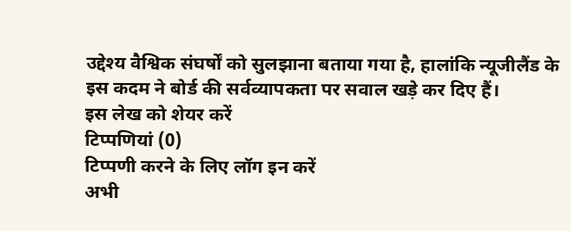उद्देश्य वैश्विक संघर्षों को सुलझाना बताया गया है, हालांकि न्यूजीलैंड के इस कदम ने बोर्ड की सर्वव्यापकता पर सवाल खड़े कर दिए हैं।
इस लेख को शेयर करें
टिप्पणियां (0)
टिप्पणी करने के लिए लॉग इन करें
अभी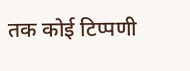तक कोई टिप्पणी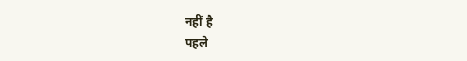नहीं है
पहले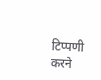टिप्पणी करने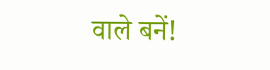वाले बनें!